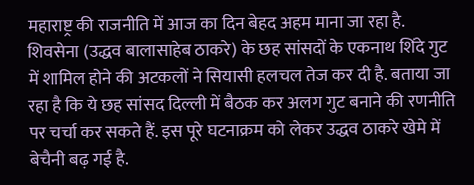महाराष्ट्र की राजनीति में आज का दिन बेहद अहम माना जा रहा है. शिवसेना (उद्धव बालासाहेब ठाकरे) के छह सांसदों के एकनाथ शिंदे गुट में शामिल होने की अटकलों ने सियासी हलचल तेज कर दी है. बताया जा रहा है कि ये छह सांसद दिल्ली में बैठक कर अलग गुट बनाने की रणनीति पर चर्चा कर सकते हैं. इस पूरे घटनाक्रम को लेकर उद्धव ठाकरे खेमे में बेचैनी बढ़ गई है.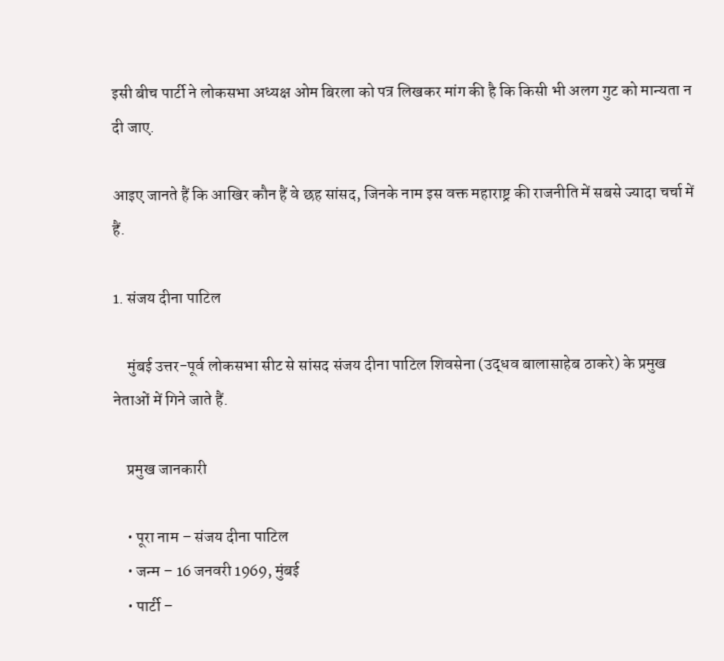इसी बीच पार्टी ने लोकसभा अध्यक्ष ओम बिरला को पत्र लिखकर मांग की है कि किसी भी अलग गुट को मान्यता न दी जाए.

आइए जानते हैं कि आखिर कौन हैं वे छह सांसद, जिनके नाम इस वक्त महाराष्ट्र की राजनीति में सबसे ज्यादा चर्चा में हैं.

1. संजय दीना पाटिल

    मुंबई उत्तर-पूर्व लोकसभा सीट से सांसद संजय दीना पाटिल शिवसेना (उद्धव बालासाहेब ठाकरे) के प्रमुख नेताओं में गिने जाते हैं.

    प्रमुख जानकारी

    • पूरा नाम – संजय दीना पाटिल
    • जन्म – 16 जनवरी 1969, मुंबई
    • पार्टी –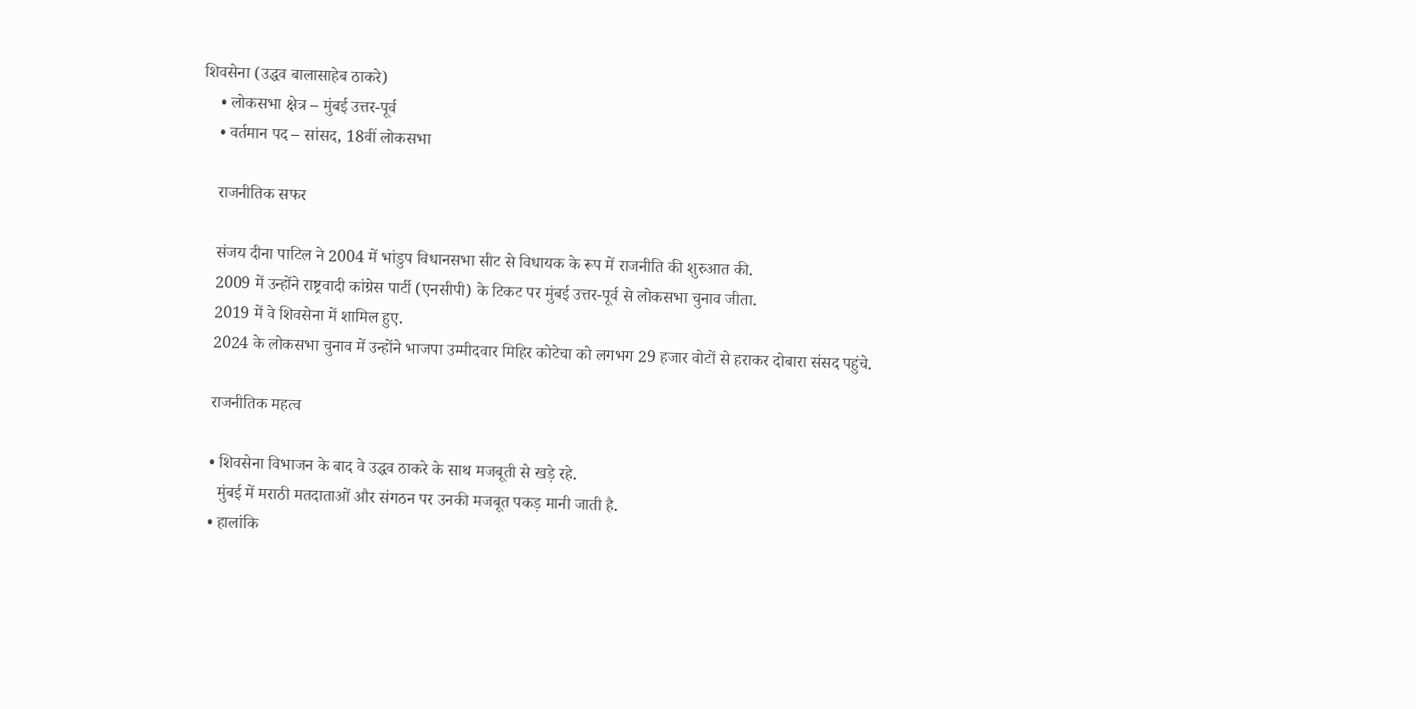शिवसेना (उद्धव बालासाहेब ठाकरे)
    • लोकसभा क्षेत्र – मुंबई उत्तर-पूर्व
    • वर्तमान पद – सांसद, 18वीं लोकसभा

    राजनीतिक सफर

    संजय दीना पाटिल ने 2004 में भांडुप विधानसभा सीट से विधायक के रूप में राजनीति की शुरुआत की.
    2009 में उन्होंने राष्ट्रवादी कांग्रेस पार्टी (एनसीपी) के टिकट पर मुंबई उत्तर-पूर्व से लोकसभा चुनाव जीता.
    2019 में वे शिवसेना में शामिल हुए.
    2024 के लोकसभा चुनाव में उन्होंने भाजपा उम्मीदवार मिहिर कोटेचा को लगभग 29 हजार वोटों से हराकर दोबारा संसद पहुंचे.

    राजनीतिक महत्व

    • शिवसेना विभाजन के बाद वे उद्धव ठाकरे के साथ मजबूती से खड़े रहे.
      मुंबई में मराठी मतदाताओं और संगठन पर उनकी मजबूत पकड़ मानी जाती है.
    • हालांकि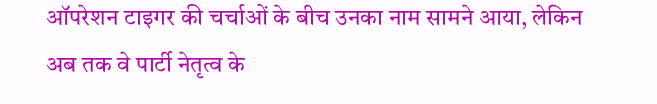ऑपरेशन टाइगर की चर्चाओं के बीच उनका नाम सामने आया, लेकिन अब तक वे पार्टी नेतृत्व के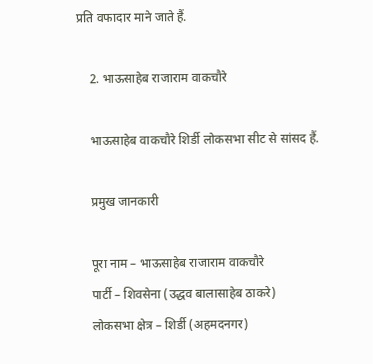प्रति वफादार माने जाते हैं.

    2. भाऊसाहेब राजाराम वाकचौरे

    भाऊसाहेब वाकचौरे शिर्डी लोकसभा सीट से सांसद हैं.

    प्रमुख जानकारी

    पूरा नाम – भाऊसाहेब राजाराम वाकचौरे
    पार्टी – शिवसेना (उद्धव बालासाहेब ठाकरे)
    लोकसभा क्षेत्र – शिर्डी (अहमदनगर)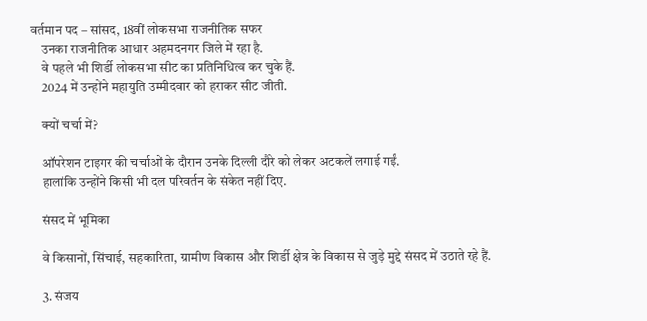वर्तमान पद – सांसद, 18वीं लोकसभा राजनीतिक सफर
    उनका राजनीतिक आधार अहमदनगर जिले में रहा है.
    वे पहले भी शिर्डी लोकसभा सीट का प्रतिनिधित्व कर चुके हैं.
    2024 में उन्होंने महायुति उम्मीदवार को हराकर सीट जीती.

    क्यों चर्चा में?

    ऑपरेशन टाइगर की चर्चाओं के दौरान उनके दिल्ली दौरे को लेकर अटकलें लगाई गईं.
    हालांकि उन्होंने किसी भी दल परिवर्तन के संकेत नहीं दिए.

    संसद में भूमिका

    वे किसानों, सिंचाई, सहकारिता, ग्रामीण विकास और शिर्डी क्षेत्र के विकास से जुड़े मुद्दे संसद में उठाते रहे हैं.

    3. संजय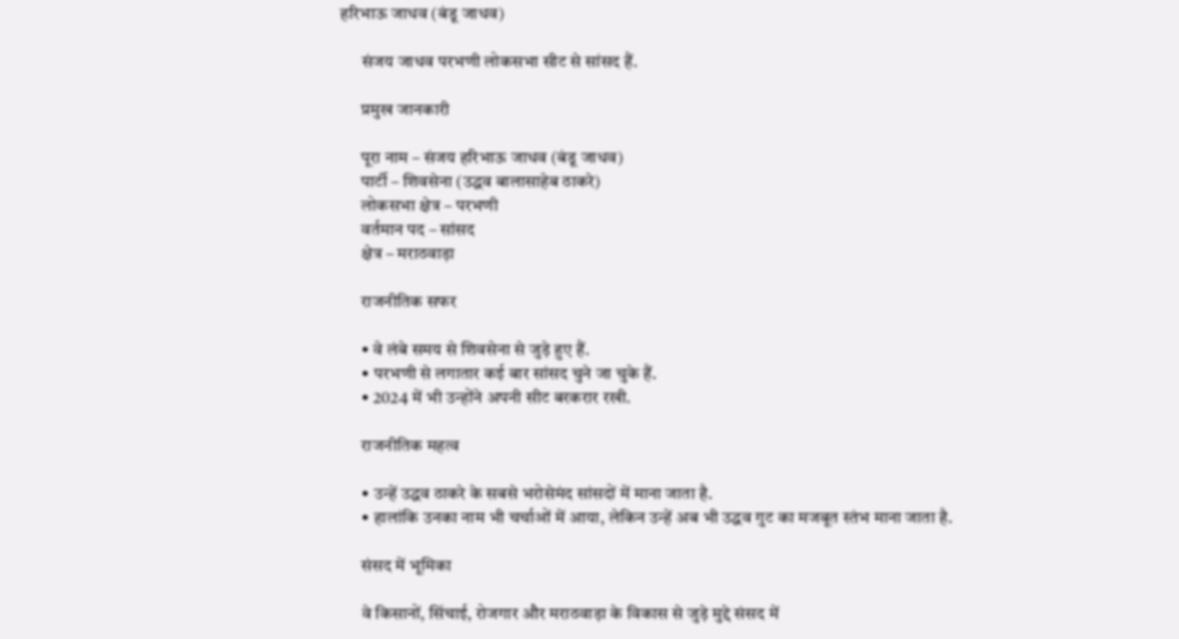हरिभाऊ जाधव (बंडू जाधव)

      संजय जाधव परभणी लोकसभा सीट से सांसद हैं.

      प्रमुख जानकारी

      पूरा नाम – संजय हरिभाऊ जाधव (बंडू जाधव)
      पार्टी – शिवसेना (उद्धव बालासाहेब ठाकरे)
      लोकसभा क्षेत्र – परभणी
      वर्तमान पद – सांसद
      क्षेत्र – मराठवाड़ा

      राजनीतिक सफर

      • वे लंबे समय से शिवसेना से जुड़े हुए हैं.
      • परभणी से लगातार कई बार सांसद चुने जा चुके हैं.
      • 2024 में भी उन्होंने अपनी सीट बरकरार रखी.

      राजनीतिक महत्व

      • उन्हें उद्धव ठाकरे के सबसे भरोसेमंद सांसदों में माना जाता है.
      • हालांकि उनका नाम भी चर्चाओं में आया, लेकिन उन्हें अब भी उद्धव गुट का मजबूत स्तंभ माना जाता है.

      संसद में भूमिका

      वे किसानों, सिंचाई, रोजगार और मराठवाड़ा के विकास से जुड़े मुद्दे संसद में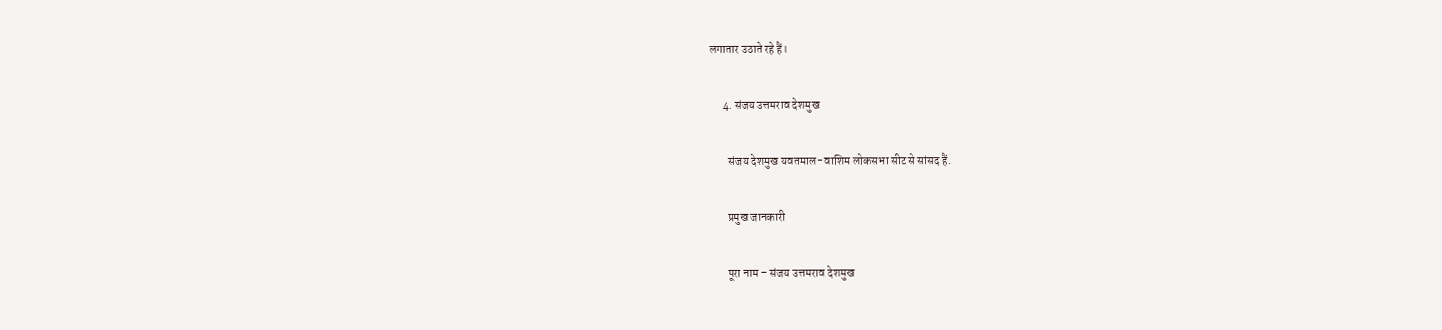लगातार उठाते रहे हैं।

      4. संजय उत्तमराव देशमुख

        संजय देशमुख यवतमाल-वाशिम लोकसभा सीट से सांसद हैं.

        प्रमुख जानकारी

        पूरा नाम – संजय उत्तमराव देशमुख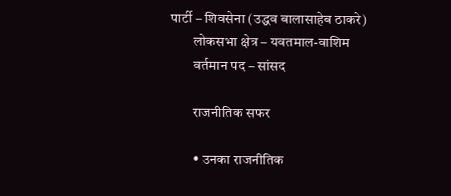पार्टी – शिवसेना (उद्धव बालासाहेब ठाकरे)
        लोकसभा क्षेत्र – यवतमाल-वाशिम
        वर्तमान पद – सांसद

        राजनीतिक सफर

        • उनका राजनीतिक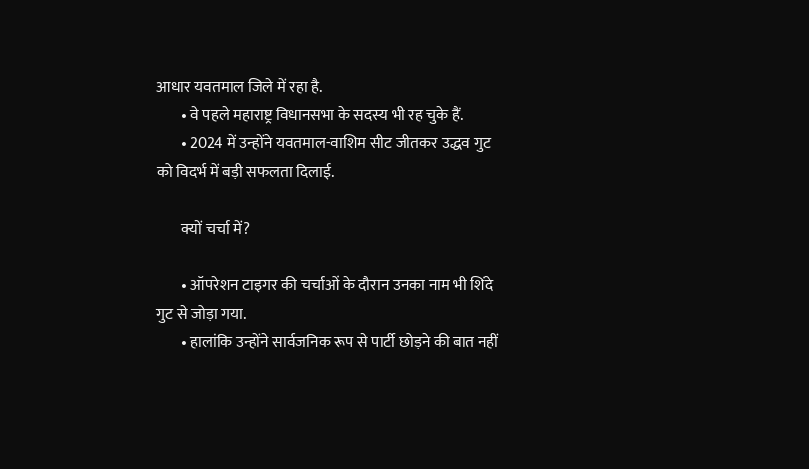आधार यवतमाल जिले में रहा है.
        • वे पहले महाराष्ट्र विधानसभा के सदस्य भी रह चुके हैं.
        • 2024 में उन्होंने यवतमाल-वाशिम सीट जीतकर उद्धव गुट को विदर्भ में बड़ी सफलता दिलाई.

        क्यों चर्चा में?

        • ऑपरेशन टाइगर की चर्चाओं के दौरान उनका नाम भी शिंदे गुट से जोड़ा गया.
        • हालांकि उन्होंने सार्वजनिक रूप से पार्टी छोड़ने की बात नहीं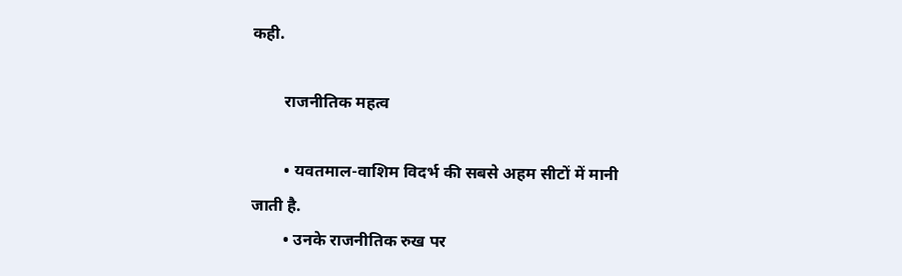कही.

        राजनीतिक महत्व

        • यवतमाल-वाशिम विदर्भ की सबसे अहम सीटों में मानी जाती है.
        • उनके राजनीतिक रुख पर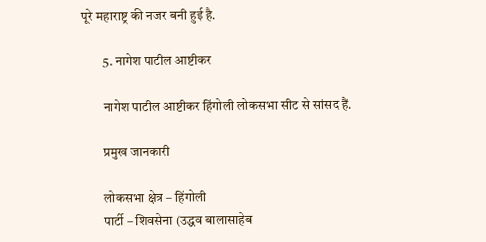पूरे महाराष्ट्र की नजर बनी हुई है.

        5. नागेश पाटील आष्टीकर

        नागेश पाटील आष्टीकर हिंगोली लोकसभा सीट से सांसद हैं.

        प्रमुख जानकारी

        लोकसभा क्षेत्र – हिंगोली
        पार्टी – शिवसेना (उद्धव बालासाहेब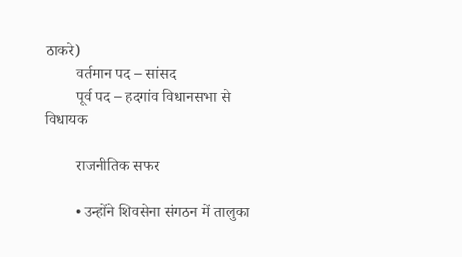ठाकरे)
        वर्तमान पद – सांसद
        पूर्व पद – हदगांव विधानसभा से विधायक

        राजनीतिक सफर

        • उन्होंने शिवसेना संगठन में तालुका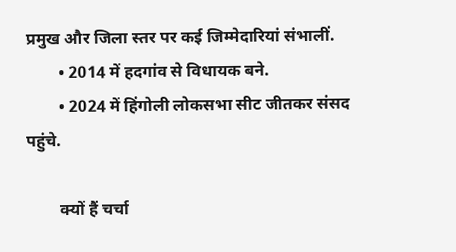प्रमुख और जिला स्तर पर कई जिम्मेदारियां संभालीं.
        • 2014 में हदगांव से विधायक बने.
        • 2024 में हिंगोली लोकसभा सीट जीतकर संसद पहुंचे.

        क्यों हैं चर्चा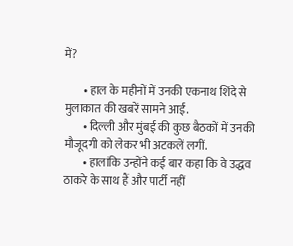में?

        • हाल के महीनों में उनकी एकनाथ शिंदे से मुलाकात की खबरें सामने आईं.
        • दिल्ली और मुंबई की कुछ बैठकों में उनकी मौजूदगी को लेकर भी अटकलें लगीं.
        • हालांकि उन्होंने कई बार कहा कि वे उद्धव ठाकरे के साथ हैं और पार्टी नहीं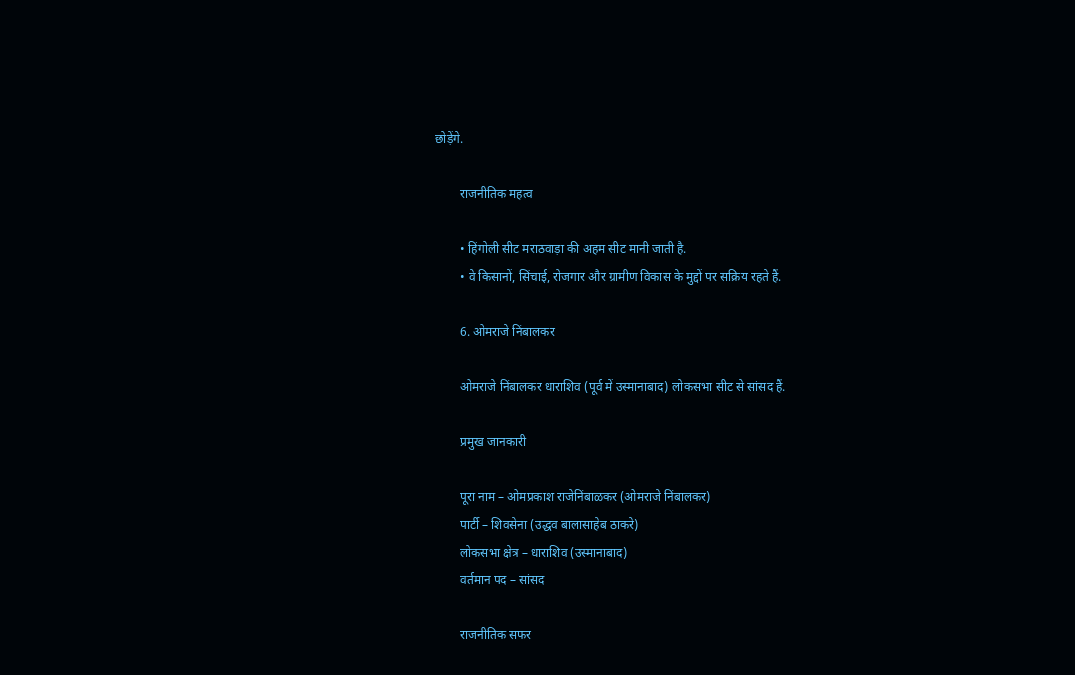छोड़ेंगे.

        राजनीतिक महत्व

        • हिंगोली सीट मराठवाड़ा की अहम सीट मानी जाती है.
        • वे किसानों, सिंचाई, रोजगार और ग्रामीण विकास के मुद्दों पर सक्रिय रहते हैं.

        6. ओमराजे निंबालकर

        ओमराजे निंबालकर धाराशिव (पूर्व में उस्मानाबाद) लोकसभा सीट से सांसद हैं.

        प्रमुख जानकारी

        पूरा नाम – ओमप्रकाश राजेनिंबाळकर (ओमराजे निंबालकर)
        पार्टी – शिवसेना (उद्धव बालासाहेब ठाकरे)
        लोकसभा क्षेत्र – धाराशिव (उस्मानाबाद)
        वर्तमान पद – सांसद

        राजनीतिक सफर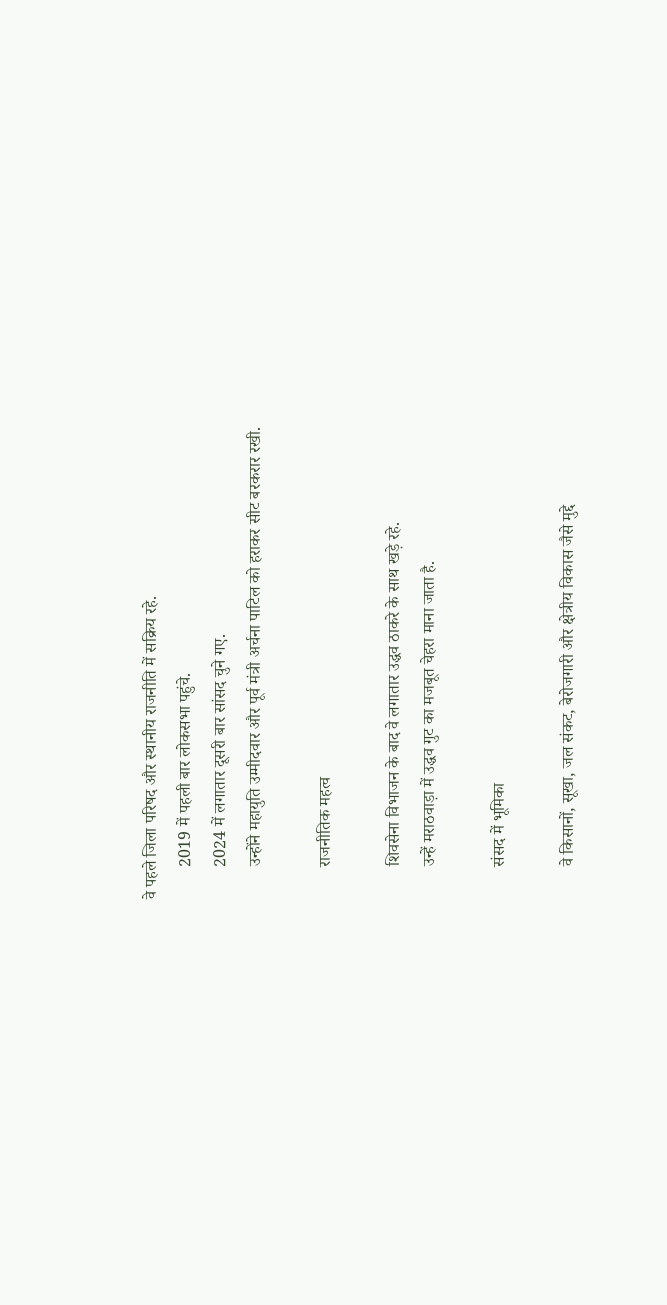वे पहले जिला परिषद और स्थानीय राजनीति में सक्रिय रहे.
        2019 में पहली बार लोकसभा पहुंचे.
        2024 में लगातार दूसरी बार सांसद चुने गए.
        उन्होंने महायुति उम्मीदवार और पूर्व मंत्री अर्चना पाटिल को हराकर सीट बरकरार रखी.

        राजनीतिक महत्व

        शिवसेना विभाजन के बाद वे लगातार उद्धव ठाकरे के साथ खड़े रहे.
        उन्हें मराठवाड़ा में उद्धव गुट का मजबूत चेहरा माना जाता है.

        संसद में भूमिका

        वे किसानों, सूखा, जल संकट, बेरोजगारी और क्षेत्रीय विकास जैसे मुद्दे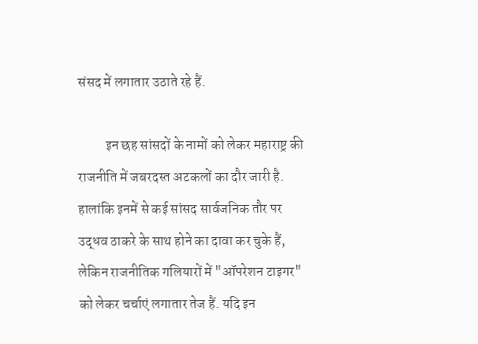संसद में लगातार उठाते रहे हैं.

          इन छह सांसदों के नामों को लेकर महाराष्ट्र की राजनीति में जबरदस्त अटकलों का दौर जारी है. हालांकि इनमें से कई सांसद सार्वजनिक तौर पर उद्धव ठाकरे के साथ होने का दावा कर चुके हैं, लेकिन राजनीतिक गलियारों में "ऑपरेशन टाइगर" को लेकर चर्चाएं लगातार तेज हैं. यदि इन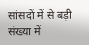सांसदों में से बड़ी संख्या में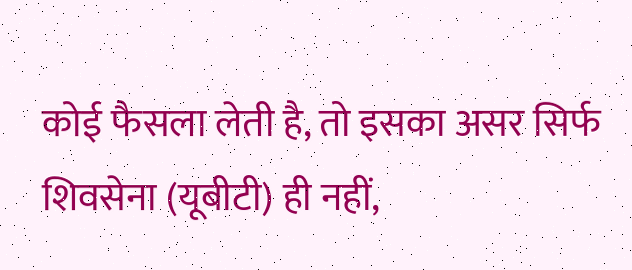कोई फैसला लेती है, तो इसका असर सिर्फ शिवसेना (यूबीटी) ही नहीं,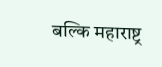बल्कि महाराष्ट्र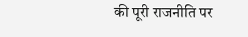की पूरी राजनीति पर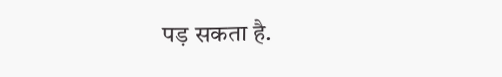पड़ सकता है.